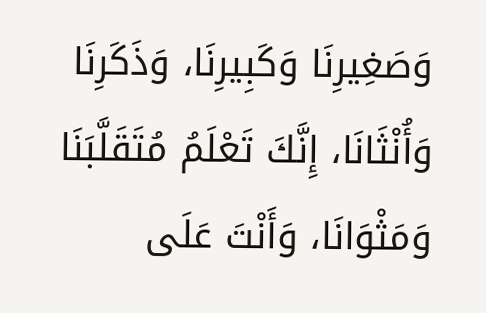وَصَغِيرِنَا وَكَبِيرِنَا، وَذَكَرِنَا وَأُنْثَانَا، إِنَّكَ تَعْلَمُ مُتَقَلَّبَنَا وَمَثْوَانَا، وَأَنْتَ عَلَى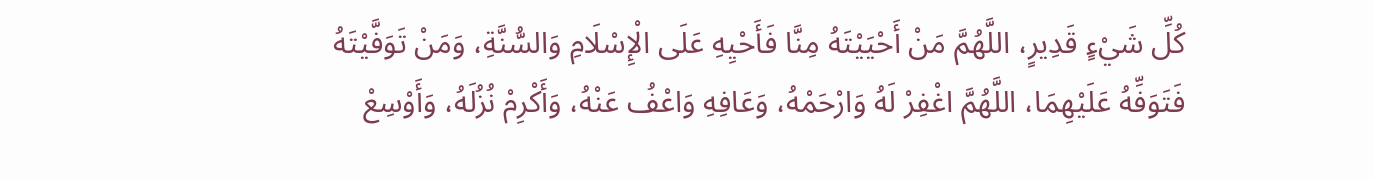كُلِّ شَيْءٍ قَدِيرٍ، اللَّهُمَّ مَنْ أَحْيَيْتَهُ مِنَّا فَأَحْيِهِ عَلَى الْإِسْلَامِ وَالسُّنَّةِ، وَمَنْ تَوَفَّيْتَهُ فَتَوَفِّهُ عَلَيْهِمَا، اللَّهُمَّ اغْفِرْ لَهُ وَارْحَمْهُ، وَعَافِهِ وَاعْفُ عَنْهُ، وَأَكْرِمْ نُزُلَهُ، وَأَوْسِعْ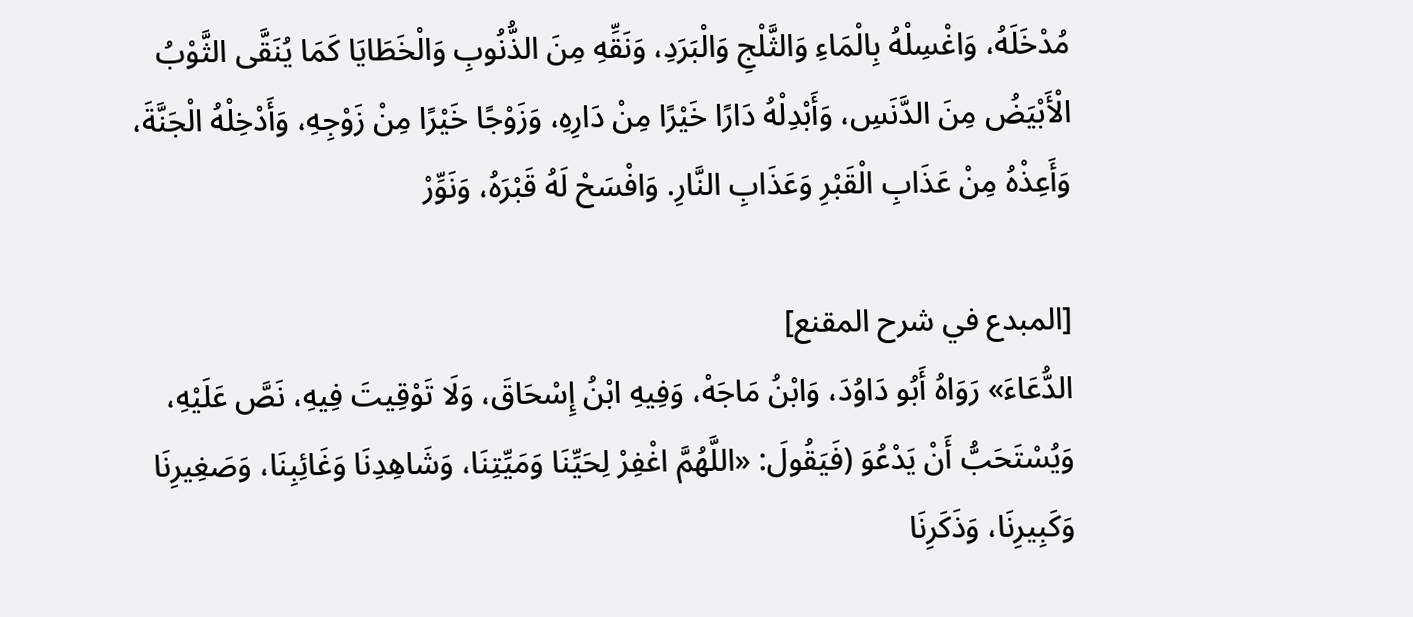مُدْخَلَهُ، وَاغْسِلْهُ بِالْمَاءِ وَالثَّلْجِ وَالْبَرَدِ، وَنَقِّهِ مِنَ الذُّنُوبِ وَالْخَطَايَا كَمَا يُنَقَّى الثَّوْبُ الْأَبْيَضُ مِنَ الدَّنَسِ، وَأَبْدِلْهُ دَارًا خَيْرًا مِنْ دَارِهِ، وَزَوْجًا خَيْرًا مِنْ زَوْجِهِ، وَأَدْخِلْهُ الْجَنَّةَ، وَأَعِذْهُ مِنْ عَذَابِ الْقَبْرِ وَعَذَابِ النَّارِ. وَافْسَحْ لَهُ قَبْرَهُ، وَنَوِّرْ

[المبدع في شرح المقنع]
الدُّعَاءَ» رَوَاهُ أَبُو دَاوُدَ، وَابْنُ مَاجَهْ، وَفِيهِ ابْنُ إِسْحَاقَ، وَلَا تَوْقِيتَ فِيهِ، نَصَّ عَلَيْهِ، وَيُسْتَحَبُّ أَنْ يَدْعُوَ (فَيَقُولَ: «اللَّهُمَّ اغْفِرْ لِحَيِّنَا وَمَيِّتِنَا، وَشَاهِدِنَا وَغَائِبِنَا، وَصَغِيرِنَا وَكَبِيرِنَا، وَذَكَرِنَا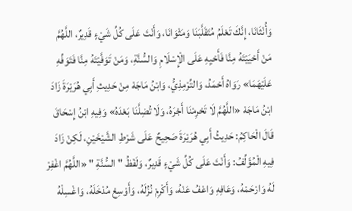وَأُنْثَانَا، إِنَّكَ تَعْلَمُ مُتَقَلَّبَنَا وَمَثْوَانَا، وَأَنْتَ عَلَى كُلِّ شَيْءٍ قَدِيرٌ، اللَّهُمَّ مَنْ أَحْيَيْتَهُ مِنَّا فَأَحْيِهِ عَلَى الْإِسْلَامِ وَالسُّنَّةِ، وَمَنْ تَوَفَّيْتَهُ مِنَّا فَتَوَفِّهِ عَلَيْهَمَا» رَوَاهُ أَحْمَدُ، وَالتِّرْمِذِيُّ، وَابْنُ مَاجَهْ مِنْ حَدِيثِ أَبِي هُرَيْرَةَ زَادَ ابْنُ مَاجَهْ «اللَّهُمَّ لَا تَحْرِمْنَا أَجْرَهُ، وَلَا تُضِلَّنَا بَعْدَهُ» وَفِيهِ ابْنُ إِسْحَاقَ قَالَ الْحَاكِمُ: حَدِيثُ أَبِي هُرَيْرَةَ صَحِيحٌ عَلَى شَرْطِ الشَّيْخَيْنِ، لَكِنْ زَادَ فِيهِ الْمُؤَلِّفُ: وَأَنْتَ عَلَى كُلِّ شَيْءٍ قَدِيرٌ، وَلَفْظُ " السُّنَّةِ " «اللَّهُمَّ اغْفِرْ لَهُ وَارْحَمْهُ، وَعَافِهِ وَاعْفُ عَنْهُ، وَأَكْرِمْ نُزُلَهُ، وَأَوْسِعْ مُدْخَلَهُ، وَاغْسِلْهُ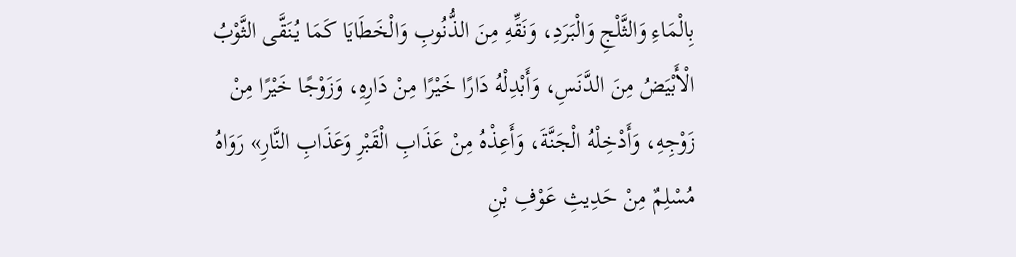بِالْمَاءِ وَالثَّلْجِ وَالْبَرَدِ، وَنَقِّهِ مِنَ الذُّنُوبِ وَالْخَطَايَا كَمَا يُنَقَّى الثَّوْبُ الْأَبْيَضُ مِنَ الدَّنَسِ، وَأَبْدِلْهُ دَارًا خَيْرًا مِنْ دَارِهِ، وَزَوْجًا خَيْرًا مِنْ زَوْجِهِ، وَأَدْخِلْهُ الْجَنَّةَ، وَأَعِذْهُ مِنْ عَذَابِ الْقَبْرِ وَعَذَابِ النَّارِ» رَوَاهُ مُسْلِمٌ مِنْ حَدِيثِ عَوْفِ بْنِ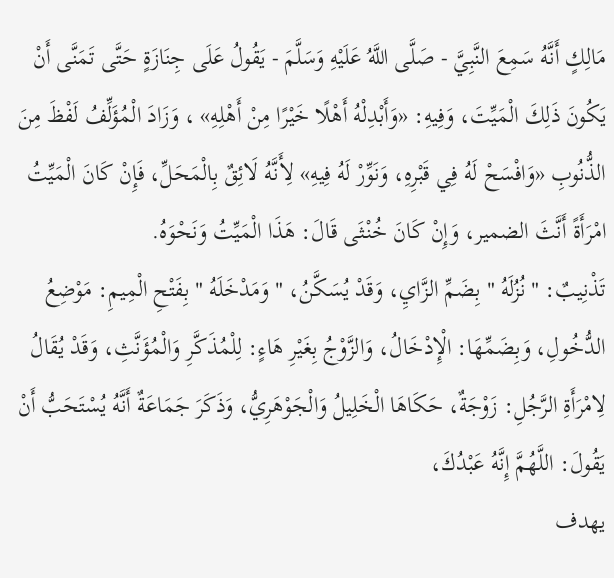مَالِكٍ أَنَّهُ سَمِعَ النَّبِيَّ - صَلَّى اللَّهُ عَلَيْهِ وَسَلَّمَ - يَقُولُ عَلَى جِنَازَةٍ حَتَّى تَمَنَّى أَنْ يَكُونَ ذَلِكَ الْمَيِّتَ، وَفِيهِ: «وَأَبْدِلْهُ أَهْلًا خَيْرًا مِنْ أَهْلِهِ» ، وَزَادَ الْمُؤَلِّفُ لَفْظَ مِنَ الذُّنُوبِ «وَافْسَحْ لَهُ فِي قَبْرِهِ، وَنَوِّرْ لَهُ فِيهِ» لِأَنَّهُ لَائِقٌ بِالْمَحَلِّ، فَإِنْ كَانَ الْمَيِّتُ امْرَأَةً أَنَّثَ الضمير، وَإِنْ كَانَ خُنْثَى قَالَ: هَذَا الْمَيِّتُ وَنَحْوَهُ.
تَذْنِيبٌ: " نُزُلَهُ " بِضَمِّ الزَّايِ، وَقَدْ يُسَكَّنُ، " وَمَدْخَلَهُ " بِفَتْحِ الْمِيمِ: مَوْضِعُ الدُّخُولِ، وَبِضَمِّهَا: الْإِدْخَالُ، وَالزَّوْجُ بِغَيْرِ هَاءٍ: لِلْمُذَكَّرِ وَالْمُؤَنَّثِ، وَقَدْ يُقَالُ لِامْرَأَةِ الرَّجُلِ: زَوْجَةٌ، حَكَاهَا الْخَلِيلُ وَالْجَوْهَرِيُّ، وَذَكَرَ جَمَاعَةٌ أَنَّهُ يُسْتَحَبُّ أَنْ يَقُولَ: اللَّهُمَّ إِنَّهُ عَبْدُكَ،
يهدف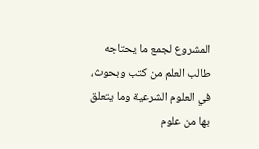المشروع لجمع ما يحتاجه طالب العلم من كتب وبحوث، في العلوم الشرعية وما يتعلق بها من علوم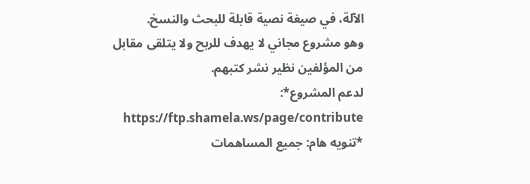الآلة، في صيغة نصية قابلة للبحث والنسخ.
وهو مشروع مجاني لا يهدف للربح ولا يتلقى مقابل من المؤلفين نظير نشر كتبهم.
لدعم المشروع*: https://ftp.shamela.ws/page/contribute
*تنويه هام: جميع المساهمات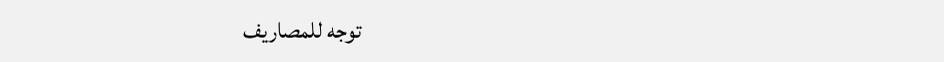توجه للمصاريف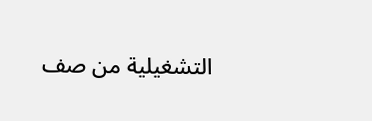التشغيلية من صف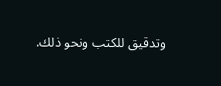وتدقيق للكتب ونحو ذلك.